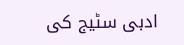ادبی سٹیج کی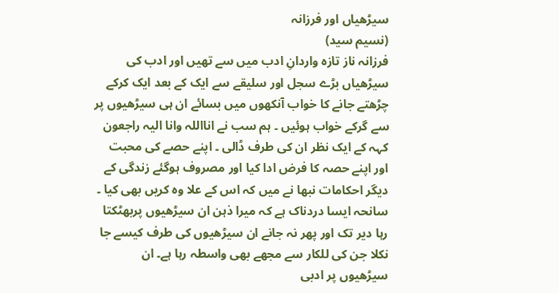سیڑھیاں اور فرزانہ
(نسیم سید)
فرزانہ ناز تازہ واردانِ ادب میں سے تھیں اور ادب کی سیڑھیاں بڑے سجل اور سلیقے سے ایک کے بعد ایک کرکے چڑھتے جانے کا خواب آنکھوں میں بسائے ان ہی سیڑھیوں پر سے گرکے خواب ہوئیں ۔ ہم سب نے انااللہ وانا الیہ راجعون کہہ کے ایک نظر ان کی طرف ڈالی ۔ اپنے حصے کی محبت اور اپنے حصہ کا فرض ادا کیا اور مصروف ہوگئے زندگی کے دیگر احکامات نبھا نے میں کہ اس کے علا وہ کریں بھی کیا ۔
سانحہ ایسا دردناک ہے کہ میرا ذہن ان سیڑھیوں پربھٹکتا رہا دیر تک اور پھر نہ جانے ان سیڑھیوں کی طرف کیسے جا نکلا جن کی للکار سے مجھے بھی واسطہ رہا ہے۔ ان سیڑھیوں پر ادبی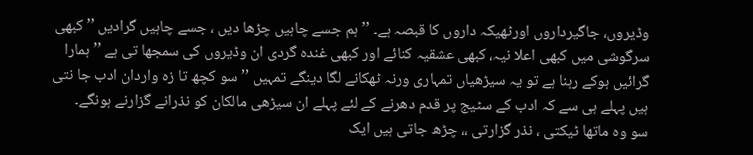وڈیروں، جاگیرداروں اورٹھیکہ داروں کا قبصہ ہے۔ ’’ ہم جسے چاہیں چڑھا دیں ، جسے چاہیں گرادیں ’’ کبھی سرگوشی میں کبھی اعلا نیہ، کبھی عشقیہ کنائے اور کبھی غندہ گردی ان وڈیروں کی سمجھا تی ہے ’’ ہمارا گرائیں ہوکے رہنا ہے تو یہ سیڑھیاں تمہاری ورنہ ٹھکانے لگا دینگے تمہیں ’’ سو کچھ تا زہ واردان ادب جا نتی ہیں پہلے ہی سے کہ ادب کے سٹیج پر قدم دھرنے کے لئے پہلے ان سیڑھی مالکان کو نذرانے گزارنے ہونگے۔
سو وہ ماتھا ٹیکتی ، نذر گزارتی ،، چڑھ جاتی ہیں ایک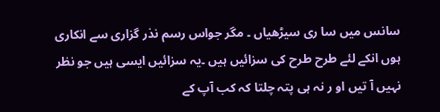سانس میں سا ری سیڑھیاں ۔ مگر جواس رسم نذر گزاری سے انکاری ہوں انکے لئے طرح طرح کی سزائیں ہیں ۔یہ سزائیں ایسی ہیں جو نظر نہیں آ تیں او ر نہ ہی پتہ چلتا کہ کب آپ کے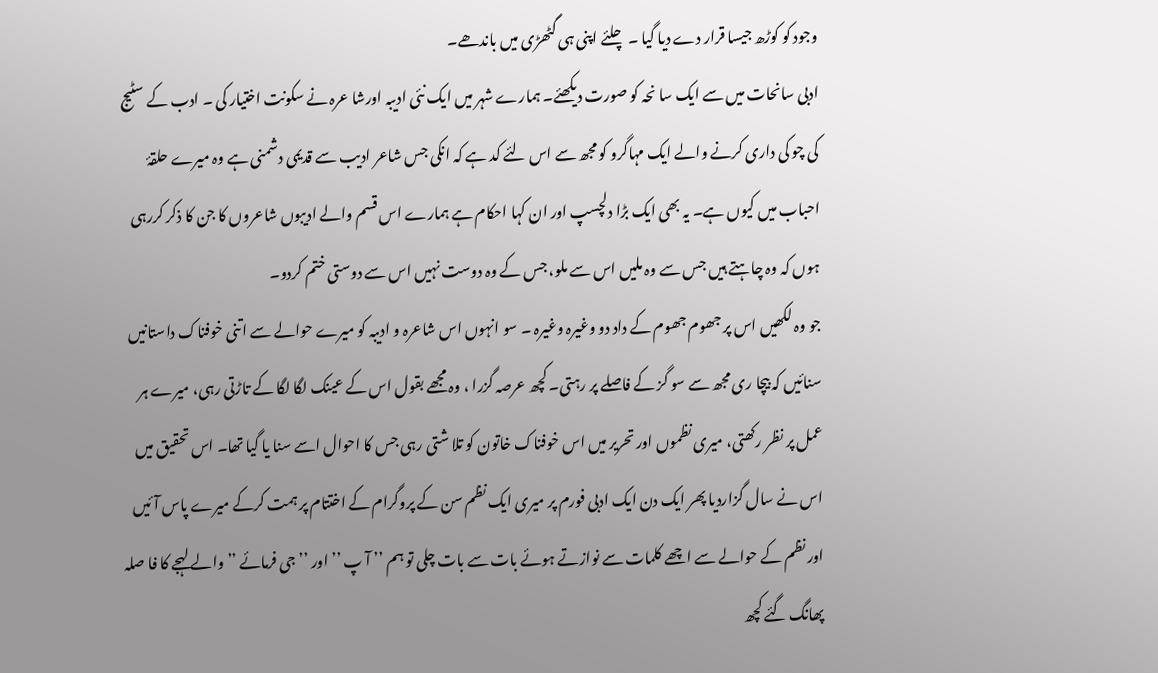وجود کو کوڑھ جیسا قرار دے دیا گیا ۔ چلئے اپنی ہی گٹھڑی میں باندھے۔
ادبی سانحات میں سے ایک سا نحہ کو صورت دیکھئے۔ ہمارے شہر میں ایک نئی ادیبہ اورشا عرہ نے سکونت اختیار کی ۔ ادب کے سٹیج کی چو کی داری کرنے والے ایک مہاگرو کو مجھ سے اس لئے کد ہے کہ انکی جس شاعر ادیب سے قدیمی دشمنی ہے وہ میرے حلقۂ احباب میں کیوں ہے۔ یہ بھی ایک بڑا دلچسپ اور ان کہا احکام ہے ہمارے اس قسم والے ادیبوں شاعروں کا جن کا ذکر کررہی ہوں کہ وہ چاہتے ہیں جس سے وہ ملیں اس سے ملو، جس کے وہ دوست نہیں اس سے دوستی ختم کردو۔
جو وہ لکھیں اس پر جھوم جھوم کے داد دو وغیرہ وغیرہ ۔ سو انہوں اس شاعرہ و ادیبہ کو میرے حوالے سے اتنی خوفناک داستانیں سنائیں کہ بیچا ری مجھ سے سو گز کے فاصلے پر رہتی۔ کچھ عرصہ گزرا ، وہ مجھے بقول اس کے عینک لگا لگا کے تاڑتی رہی، میرے ہر عمل پر نظر رکھتی، میری نظموں اور تحریر میں اس خوفناک خاتون کو تلا شتی رہی جس کا احوال اسے سنا یا گیا تھا۔ اس تحقیق میں اس نے سال گزاردیا پھر ایک دن ایک ادبی فورم پر میری ایک نظم سن کے پروگرام کے اختتام پر ہمت کرکے میرے پاس آئیں اور نظم کے حوالے سے اچھے کلمات سے نوازتے ہوئے بات سے بات چلی تو ہم ’’ آ پ ’’ اور ’’ جی فرمائے ’’ والے لہجے کا فا صلہ پھانگ گئے کچھ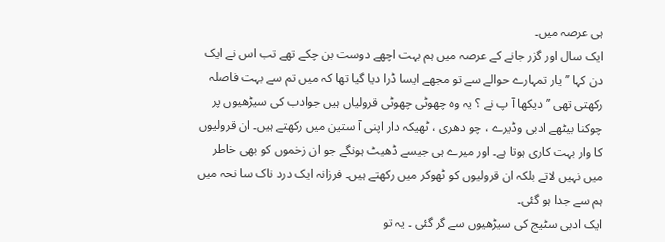ہی عرصہ میں۔
ایک سال اور گزر جانے کے عرصہ میں ہم بہت اچھے دوست بن چکے تھے تب اس نے ایک دن کہا ’’ یار تمہارے حوالے سے تو مجھے ایسا ڈرا دیا گیا تھا کہ میں تم سے بہت فاصلہ رکھتی تھی ’’ دیکھا آ پ نے ؟ یہ وہ چھوٹی چھوٹی قرولیاں ہیں جوادب کی سیڑھیوں پر چوکنا بیٹھے ادبی وڈیرے ، چو دھری ، ٹھیکہ دار اپنی آ ستین میں رکھتے ہیں۔ ان قرولیوں کا وار بہت کاری ہوتا ہے۔ اور میرے ہی جیسے ڈھیٹ ہونگے جو ان زخموں کو بھی خاطر میں نہیں لاتے بلکہ ان قرولیوں کو ٹھوکر میں رکھتے ہیں۔ فرزانہ ایک درد ناک سا نحہ میں ہم سے جدا ہو گئی۔
ایک ادبی سٹیج کی سیڑھیوں سے گر گئی ۔ یہ تو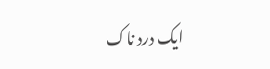ایک درد ناک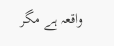واقعہ ہے مگر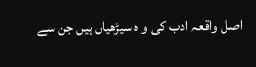اصل واقعہ ادب کی و ہ سیڑھیاں ہیں جن سے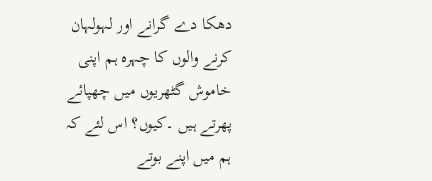دھکا دے گرانے اور لہولہان کرنے والوں کا چہرہ ہم اپنی خاموش گٹھریوں میں چھپائے پھرتے ہیں ۔کیوں؟ اس لئے کہ ہم میں اپنے بوتے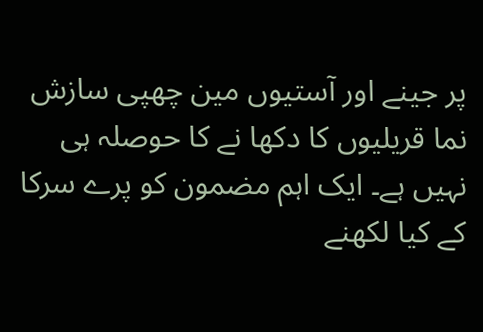پر جینے اور آستیوں مین چھپی سازش نما قریلیوں کا دکھا نے کا حوصلہ ہی نہیں ہے۔ ایک اہم مضمون کو پرے سرکا کے کیا لکھنے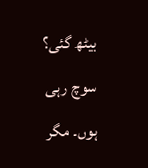بیٹھ گئی؟ سوچ رہی ہوں۔ مگر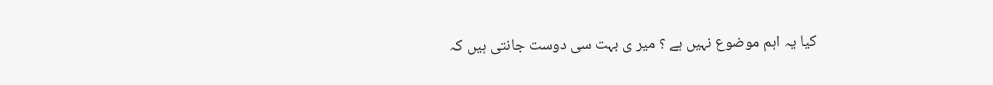کیا یہ اہم موضوع نہیں ہے ؟ میر ی بہت سی دوست جانتی ہیں کہ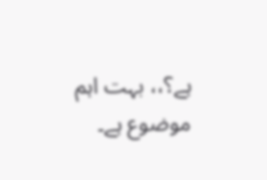ہے؟،، بہت اہم موضوع ہے۔